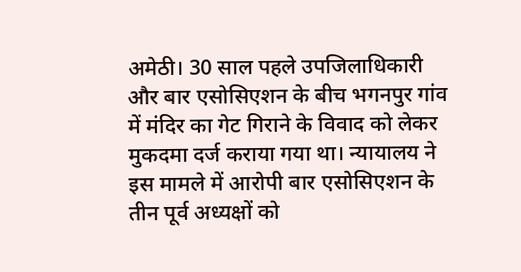अमेठी। 30 साल पहले उपजिलाधिकारी और बार एसोसिएशन के बीच भगनपुर गांव में मंदिर का गेट गिराने के विवाद को लेकर मुकदमा दर्ज कराया गया था। न्यायालय ने इस मामले में आरोपी बार एसोसिएशन के तीन पूर्व अध्यक्षों को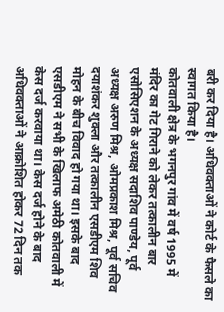बरी कर दिया है। अधिवक्ताओं ने कोर्ट के फैसले का स्वागत किया है।
कोतवाली क्षेत्र के भगनपुर गांव में वर्ष 1995 में मंदिर का गेट गिराने को लेकर तत्कालीन बार एसोसिएशन के अध्यक्ष सदाशिव पाण्डेय, पूर्व अध्यक्ष अरुण मिश्र, ओमप्रकाश मिश्र, पूर्व सचिव दयाशंकर शुक्ला और तत्कालीन एसडीएम शिव मोहन के बीच विवाद हो गया था। इसके बाद एसडीएम ने सभी के खिलाफ अमेठी कोतवाली में केस दर्ज करवाया था। केस दर्ज होने के बाद अधिवक्ताओं ने आक्रोशित होकर 72 दिन तक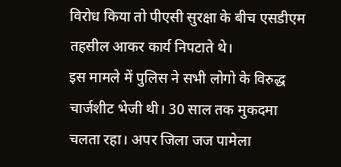विरोध किया तो पीएसी सुरक्षा के बीच एसडीएम तहसील आकर कार्य निपटाते थे।
इस मामले में पुलिस ने सभी लोगो के विरुद्ध चार्जशीट भेजी थी। 30 साल तक मुकदमा चलता रहा। अपर जिला जज पामेला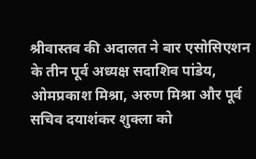श्रीवास्तव की अदालत ने बार एसोसिएशन के तीन पूर्व अध्यक्ष सदाशिव पांडेय, ओमप्रकाश मिश्रा, अरुण मिश्रा और पूर्व सचिव दयाशंकर शुक्ला को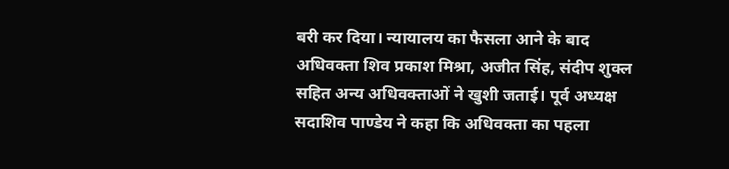बरी कर दिया। न्यायालय का फैसला आने के बाद अधिवक्ता शिव प्रकाश मिश्रा, अजीत सिंह, संदीप शुक्ल सहित अन्य अधिवक्ताओं ने खुशी जताई। पूर्व अध्यक्ष सदाशिव पाण्डेय ने कहा कि अधिवक्ता का पहला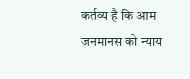कर्तव्य है कि आम जनमानस को न्याय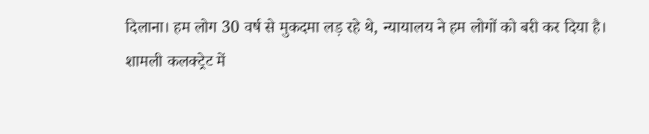दिलाना। हम लोग 30 वर्ष से मुकदमा लड़ रहे थे, न्यायालय ने हम लोगों को बरी कर दिया है।
शामली कलक्ट्रेट में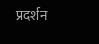प्रदर्शन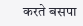करते बसपा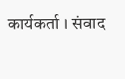कार्यकर्ता । संवाद